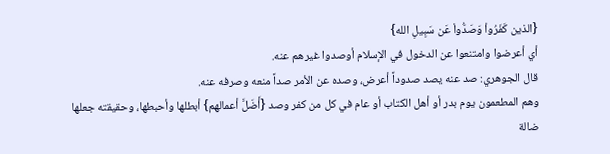{الذين كَفَرُواْ وَصَدُّواْ عَن سَبِيلِ الله}
أي أعرضوا وامتنعوا عن الدخول في الإسلام أوصدوا غيرهم عنه.
قال الجوهري: صد عنه يصد صدوداً أعرض، وصده عن الأمر صداً منعه وصرفه عنه.
وهم المطعمون يوم بدر أو أهل الكتاب أو عام في كل من كفر وصد {أَضَلَّ أعمالهم} أبطلها وأحبطها، وحقيقته جعلها ضالة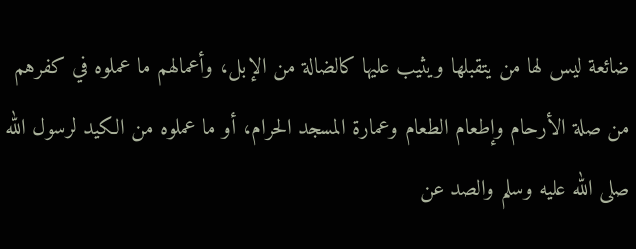ضائعة ليس لها من يتقبلها ويثيب عليها كالضالة من الإبل، وأعمالهم ما عملوه في كفرهم من صلة الأرحام وإطعام الطعام وعمارة المسجد الحرام، أو ما عملوه من الكيد لرسول الله صلى الله عليه وسلم والصد عن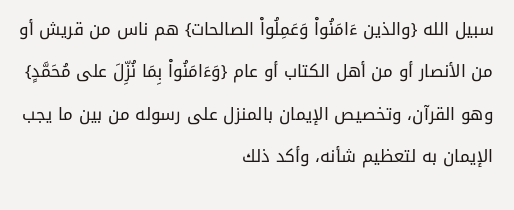سبيل الله {والذين ءَامَنُواْ وَعَمِلُواْ الصالحات} هم ناس من قريش أو من الأنصار أو من أهل الكتاب أو عام {وَءَامَنُواْ بِمَا نُزِّلَ على مُحَمَّدٍ} وهو القرآن، وتخصيص الإيمان بالمنزل على رسوله من بين ما يجب الإيمان به لتعظيم شأنه، وأكد ذلك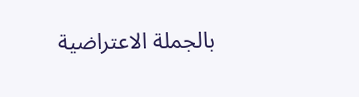بالجملة الاعتراضية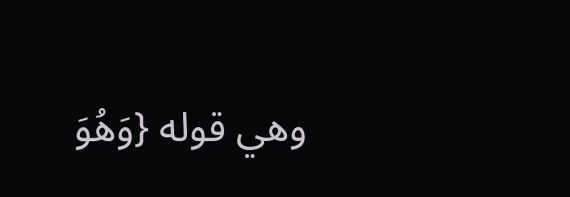وهي قوله {وَهُوَ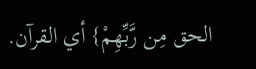الحق مِن رَّبِّهِمْ} أي القرآن.